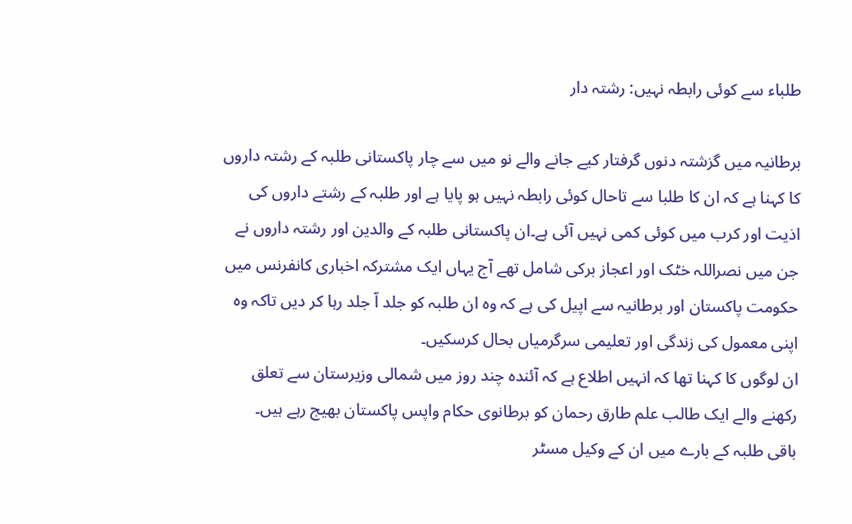طلباء سے کوئی رابطہ نہیں: رشتہ دار

برطانیہ میں گزشتہ دنوں گرفتار کیے جانے والے نو میں سے چار پاکستانی طلبہ کے رشتہ داروں کا کہنا ہے کہ ان کا طلبا سے تاحال کوئی رابطہ نہیں ہو پایا ہے اور طلبہ کے رشتے داروں کی اذیت اور کرب میں کوئی کمی نہیں آئی ہے۔ان پاکستانی طلبہ کے والدین اور رشتہ داروں نے جن میں نصراللہ خٹک اور اعجاز برکی شامل تھے آج یہاں ایک مشترکہ اخباری کانفرنس میں حکومت پاکستان اور برطانیہ سے اپیل کی ہے کہ وہ ان طلبہ کو جلد اّ جلد رہا کر دیں تاکہ وہ اپنی معمول کی زندگی اور تعلیمی سرگرمیاں بحال کرسکیں۔
ان لوگوں کا کہنا تھا کہ انہیں اطلاع ہے کہ آئندہ چند روز میں شمالی وزیرستان سے تعلق رکھنے والے ایک طالب علم طارق رحمان کو برطانوی حکام واپس پاکستان بھیج رہے ہیں۔
باقی طلبہ کے بارے میں ان کے وکیل مسٹر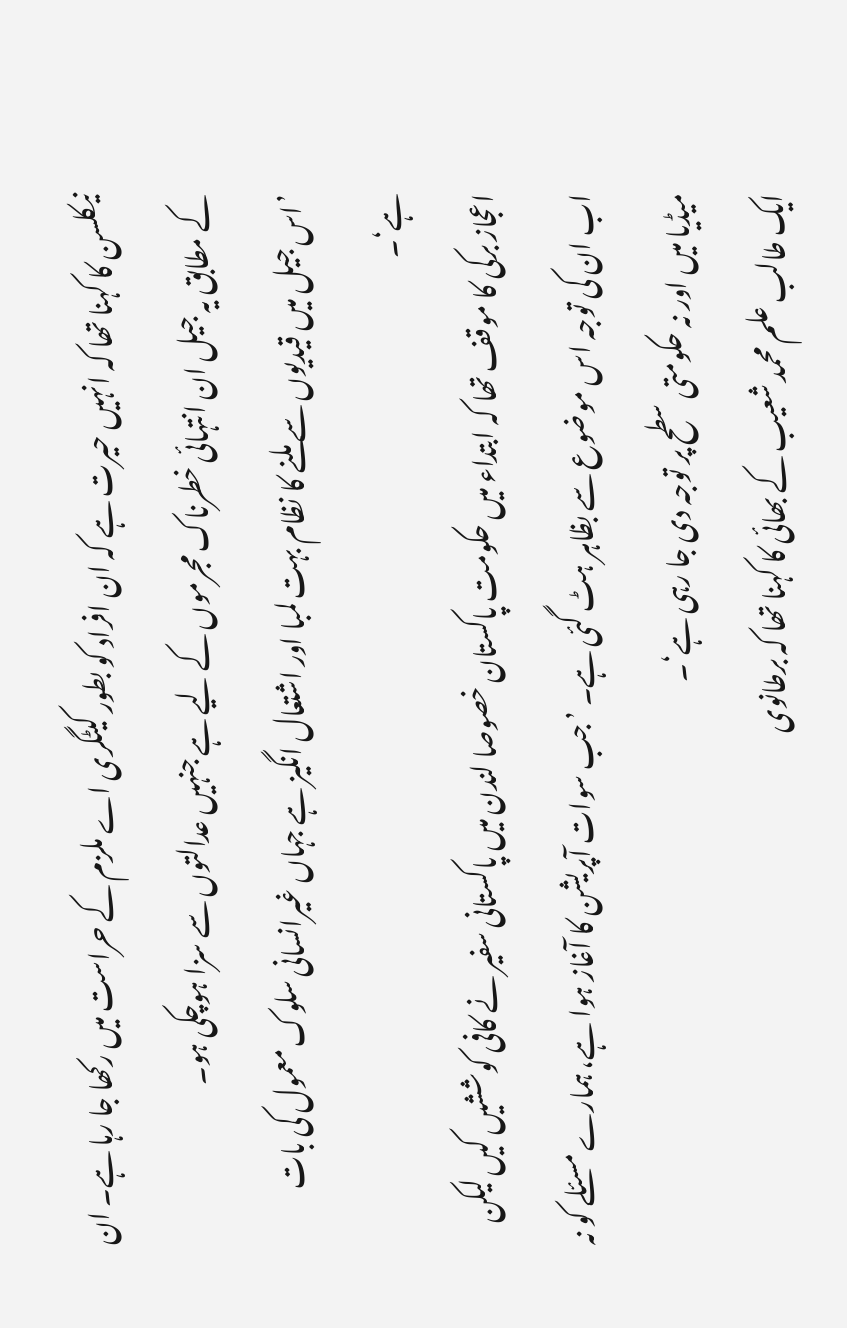نیکلسن کا کہنا تھا کہ انہیں حیرت ہے کہ ان افراد کو بطور کیٹگری اے ملزم کے حراست میں رکھا جا رہا ہے۔ ان کے مطابق یہ جیل ان انتہائی خطرناک مجرموں کے لیے ہے جنہیں عدالتوں سے سزا ہوچکی ہو۔
’اس جیل میں قیدیوں سے ملنے کا نظام بہت لمبا اور اشتعال انگیز ہے جہاں غیرانسانی سلوک معمول کی بات ہے‘۔
اعجاز برکی کا موقف تھا کہ ابتداء میں حکومت پاکستان خصوصا لندن میں پاکستانی سفیر نے کافی کوششیں کیں لیکن اب ان کی توجہ اس موضوع سے بظاہر ہٹ گئی ہے۔ ’جب سوات آپریشن کا آغاز ہوا ہے، ہمارے مسئلے کو نہ میڈیا میں اور نہ حکومتی سطح پر توجہ دی جا رہی ہے‘۔
ایک طالب علم محمد شعیب کے بھائی کا کہنا تھا کہ برطانوی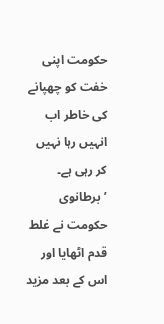حکومت اپنی خفت کو چھپانے کی خاطر اب انہیں رہا نہیں کر رہی ہے۔ ’برطانوی حکومت نے غلط قدم اٹھایا اور اس کے بعد مزید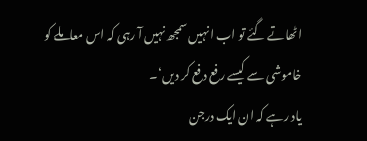اٹھاتے گئے تو اب انہیں سمجھ نہیں آ رہی کہ اس معاملے کو خاموشی سے کیسے رفع دفع کر دیں‘۔
یاد رہے کہ ان ایک درجن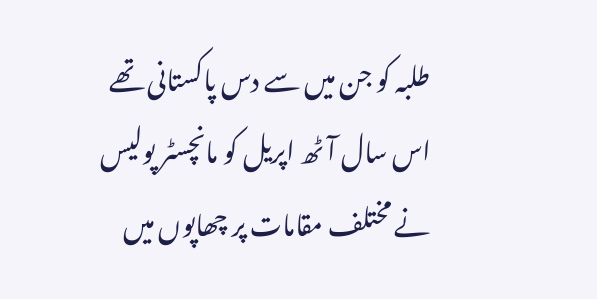طلبہ کو جن میں سے دس پاکستانی تھے اس سال آٹھ اپریل کو مانچسٹر پولیس نے مختلف مقامات پر چھاپوں میں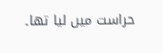حراست میں لیا تھا۔